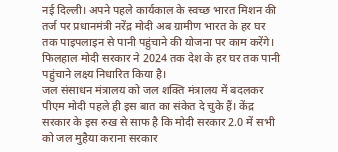नई दिल्ली। अपने पहले कार्यकाल के स्वच्छ भारत मिशन की तर्ज पर प्रधानमंत्री नरेंद्र मोदी अब ग्रामीण भारत के हर घर तक पाइपलाइन से पानी पहुंचाने की योजना पर काम करेंगे। फिलहाल मोदी सरकार ने 2024 तक देश के हर घर तक पानी पहुंचाने लक्ष्य निधारित किया है।
जल संसाधन मंत्रालय को जल शक्ति मंत्रालय में बदलकर पीएम मोदी पहले ही इस बात का संकेत दे चुके हैं। केंद्र सरकार के इस रुख से साफ है कि मोदी सरकार 2.0 में सभी को जल मुहैया कराना सरकार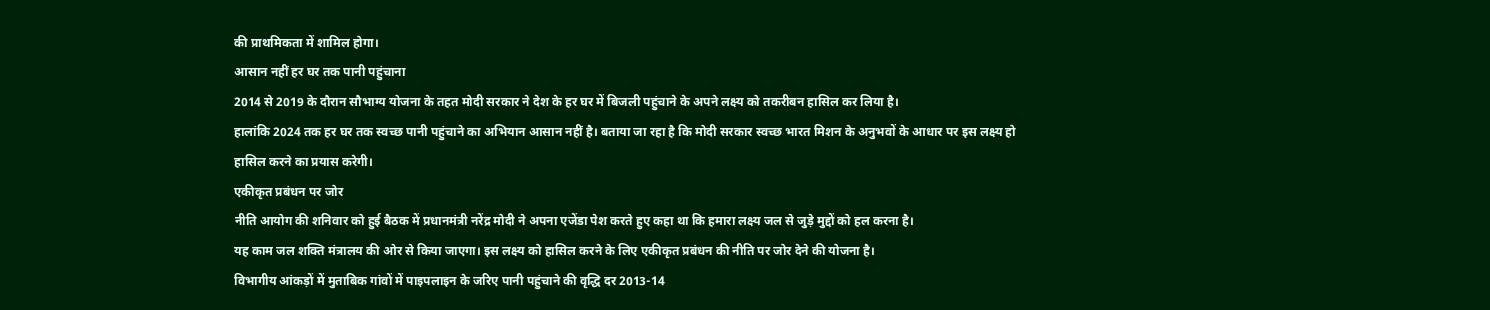की प्राथमिकता में शामिल होगा।
आसान नहीं हर घर तक पानी पहुंचाना
2014 से 2019 के दौरान सौभाग्य योजना के तहत मोदी सरकार ने देश के हर घर में बिजली पहुंचाने के अपने लक्ष्य को तकरीबन हासिल कर लिया है।
हालांकि 2024 तक हर घर तक स्वच्छ पानी पहुंचाने का अभियान आसान नहीं है। बताया जा रहा है कि मोदी सरकार स्वच्छ भारत मिशन के अनुभवों के आधार पर इस लक्ष्य हो हासिल करने का प्रयास करेगी।
एकीकृत प्रबंधन पर जोर
नीति आयोग की शनिवार को हुई बैठक में प्रधानमंत्री नरेंद्र मोदी ने अपना एजेंडा पेश करते हुए कहा था कि हमारा लक्ष्य जल से जुड़े मुद्दों को हल करना है।
यह काम जल शक्ति मंत्रालय की ओर से किया जाएगा। इस लक्ष्य को हासिल करने के लिए एकीकृत प्रबंधन की नीति पर जोर देने की योजना है।
विभागीय आंकड़ों में मुताबिक गांवों में पाइपलाइन के जरिए पानी पहुंचाने की वृद्धि दर 2013-14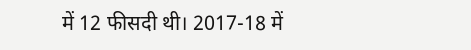में 12 फीसदी थी। 2017-18 में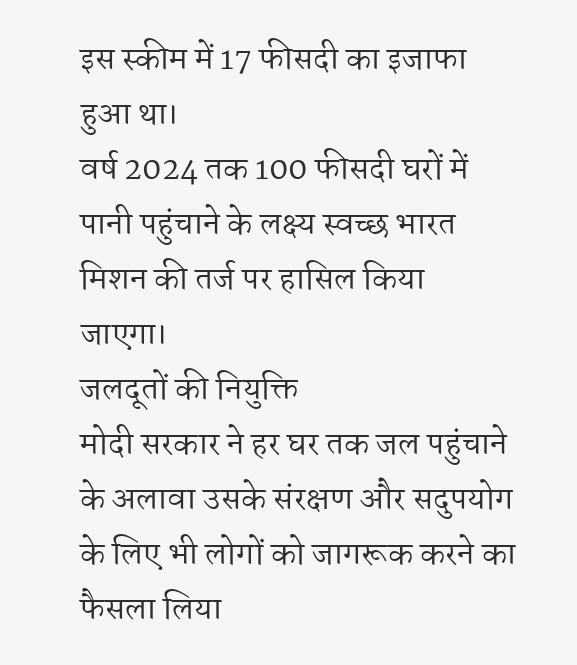इस स्कीम में 17 फीसदी का इजाफा हुआ था।
वर्ष 2024 तक 100 फीसदी घरों में पानी पहुंचाने के लक्ष्य स्वच्छ भारत मिशन की तर्ज पर हासिल किया जाएगा।
जलदूतों की नियुक्ति
मोदी सरकार ने हर घर तक जल पहुंचाने के अलावा उसके संरक्षण और सदुपयोग के लिए भी लोगों को जागरूक करने का फैसला लिया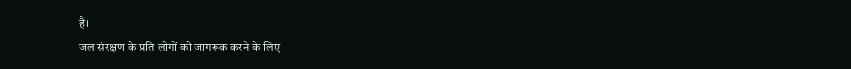है।
जल संरक्षण के प्रति लोगों को जागरूक करने के लिए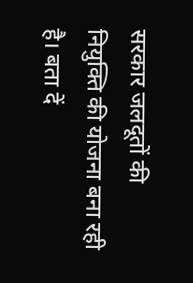सरकार जलदूतों की नियुक्ति की योजना बना रही है। बता दें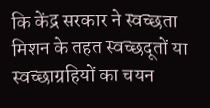कि केंद्र सरकार ने स्वच्छता मिशन के तहत स्वच्छदूतों या स्वच्छाग्रहियों का चयन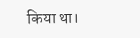किया था।